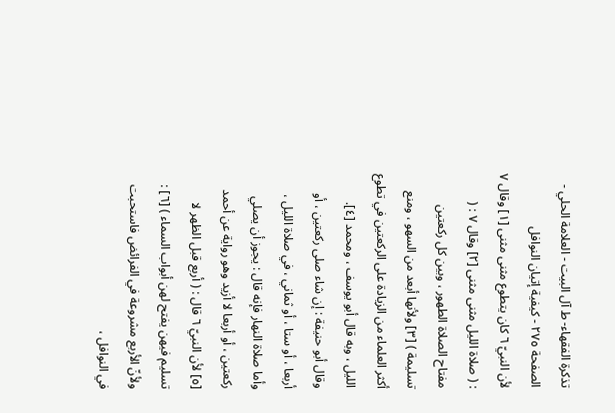تذكرة الفقهاء- ط آل البيت - العلامة الحلي - الصفحة ٢٧٥ - كيفية إتيان النوافل
لأن النبيّ ٦ كان يتطوع مثنى مثنى [١] وقال ٧ : ( صلاة الليل مثنى مثنى [٢] وقال ٧ : ( مفتاح الصلاة الطهور ، وبين كل ركعتين تسليمة ) [٣] ولأنها أبعد من السهو ، ومنع أكثر العلماء من الزيادة على الركعتين في تطوع الليل ، وبه قال أبو يوسف ، ومحمد [٤].
وقال أبو حنيفة : إن شاء صلى ركعتين ، أو أربعا ، أو ستا ، أو ثماني ، في صلاة الليل ، وأما صلاة النهار فإنه قال : يجوز أن يصلي ركعتين ، أو أربعا لا أزيد وهو رواية عن أحمد [٥] لأن النبيّ ٦ قال : ( أربع قبل الظهر لا تسليم فيهن يفتح لهن أبواب السماء ) [٦] : ولأنّ الأربع مشروعة في الفرائض فاستحبت في النوافل ،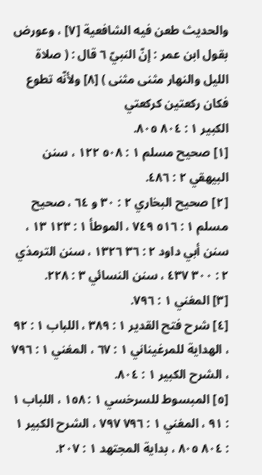والحديث طعن فيه الشافعية [٧] ، وعورض بقول ابن عمر : إنّ النبيّ ٦ قال : ( صلاة الليل والنهار مثنى مثنى ) [٨] ولأنّه تطوع فكان ركعتين كركعتي
الكبير ١ : ٨٠٤ ٨٠٥.
[١] صحيح مسلم ١ : ٥٠٨ ١٢٢ ، سنن البيهقي ٢ : ٤٨٦.
[٢] صحيح البخاري ٢ : ٣٠ و ٦٤ ، صحيح مسلم ١ : ٥١٦ ٧٤٩ ، الموطأ ١ : ١٢٣ ١٣ ، سنن أبي داود ٢ : ٣٦ ١٣٢٦ ، سنن الترمذي ٢ : ٣٠٠ ٤٣٧ ، سنن النسائي ٣ : ٢٢٨.
[٣] المغني ١ : ٧٩٦.
[٤] شرح فتح القدير ١ : ٣٨٩ ، اللباب ١ : ٩٢ ، الهداية للمرغيناني ١ : ٦٧ ، المغني ١ : ٧٩٦ ، الشرح الكبير ١ : ٨٠٤.
[٥] المبسوط للسرخسي ١ : ١٥٨ ، اللباب ١ : ٩١ ، المغني ١ : ٧٩٦ ٧٩٧ ، الشرح الكبير ١ : ٨٠٤ ٨٠٥ ، بداية المجتهد ١ : ٢٠٧.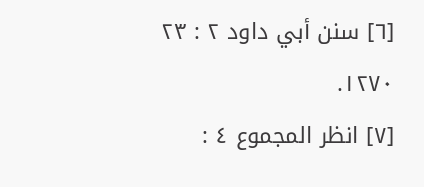[٦] سنن أبي داود ٢ : ٢٣ ١٢٧٠.
[٧] انظر المجموع ٤ :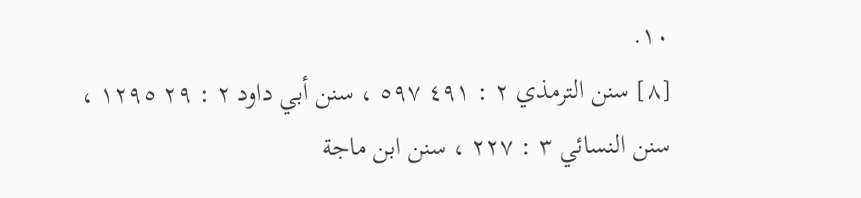١٠.
[٨] سنن الترمذي ٢ : ٤٩١ ٥٩٧ ، سنن أبي داود ٢ : ٢٩ ١٢٩٥ ، سنن النسائي ٣ : ٢٢٧ ، سنن ابن ماجة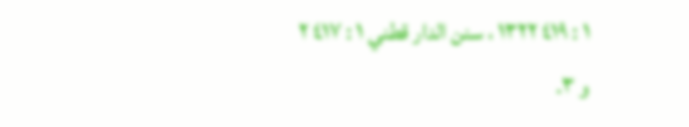١ : ٤١٩ ١٣٢٢ ، سنن الدار قطني ١ : ٤١٧ ٢ و ٣.